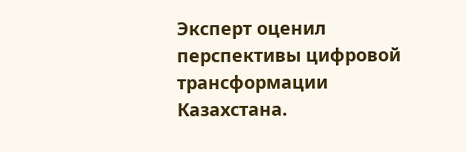Эксперт оценил перспективы цифровой трансформации Казахстана.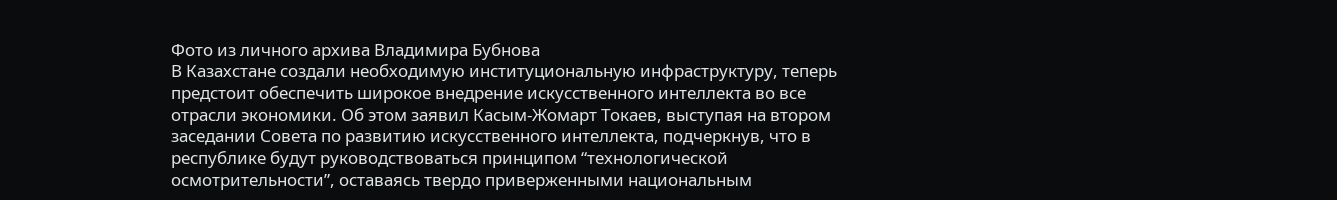Фото из личного архива Владимира Бубнова
В Казахстане создали необходимую институциональную инфраструктуру, теперь предстоит обеспечить широкое внедрение искусственного интеллекта во все отрасли экономики. Об этом заявил Касым-Жомарт Токаев, выступая на втором заседании Совета по развитию искусственного интеллекта, подчеркнув, что в республике будут руководствоваться принципом “технологической осмотрительности”, оставаясь твердо приверженными национальным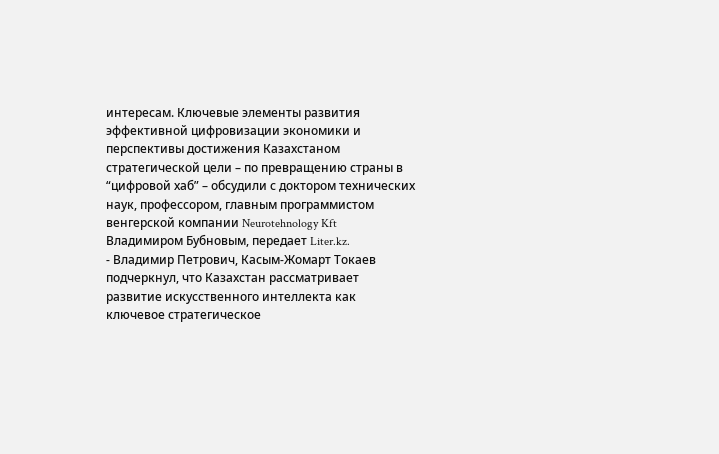интересам. Ключевые элементы развития эффективной цифровизации экономики и перспективы достижения Казахстаном стратегической цели – по превращению страны в “цифровой хаб” – обсудили с доктором технических наук, профессором, главным программистом венгерской компании Neurotehnology Kft Владимиром Бубновым, передает Liter.kz.
- Владимир Петрович, Касым-Жомарт Токаев подчеркнул, что Казахстан рассматривает развитие искусственного интеллекта как ключевое стратегическое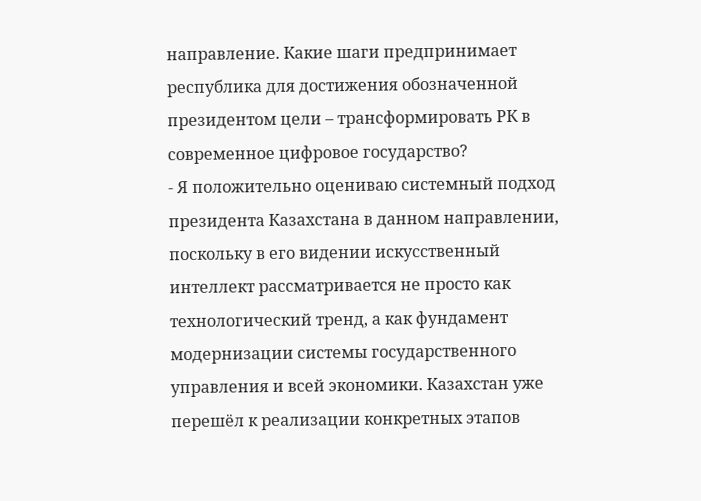направление. Какие шаги предпринимает республика для достижения обозначенной президентом цели – трансформировать РК в современное цифровое государство?
- Я положительно оцениваю системный подход президента Казахстана в данном направлении, поскольку в его видении искусственный интеллект рассматривается не просто как технологический тренд, а как фундамент модернизации системы государственного управления и всей экономики. Казахстан уже перешёл к реализации конкретных этапов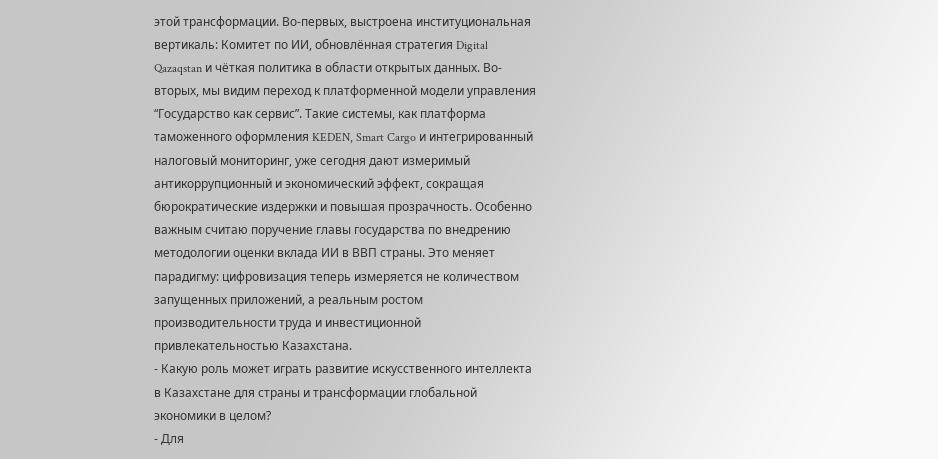этой трансформации. Во-первых, выстроена институциональная вертикаль: Комитет по ИИ, обновлённая стратегия Digital Qazaqstan и чёткая политика в области открытых данных. Во-вторых, мы видим переход к платформенной модели управления “Государство как сервис”. Такие системы, как платформа таможенного оформления KEDEN, Smart Cargo и интегрированный налоговый мониторинг, уже сегодня дают измеримый антикоррупционный и экономический эффект, сокращая бюрократические издержки и повышая прозрачность. Особенно важным считаю поручение главы государства по внедрению методологии оценки вклада ИИ в ВВП страны. Это меняет парадигму: цифровизация теперь измеряется не количеством запущенных приложений, а реальным ростом производительности труда и инвестиционной привлекательностью Казахстана.
- Какую роль может играть развитие искусственного интеллекта в Казахстане для страны и трансформации глобальной экономики в целом?
- Для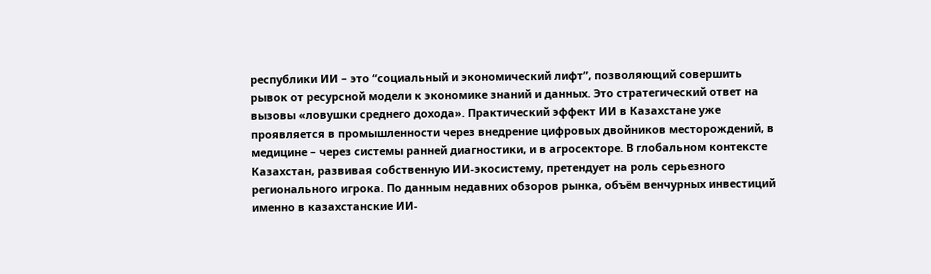республики ИИ – это “социальный и экономический лифт”, позволяющий совершить рывок от ресурсной модели к экономике знаний и данных. Это стратегический ответ на вызовы «ловушки среднего дохода». Практический эффект ИИ в Казахстане уже проявляется в промышленности через внедрение цифровых двойников месторождений, в медицине – через системы ранней диагностики, и в агросекторе. В глобальном контексте Казахстан, развивая собственную ИИ-экосистему, претендует на роль серьезного регионального игрока. По данным недавних обзоров рынка, объём венчурных инвестиций именно в казахстанские ИИ-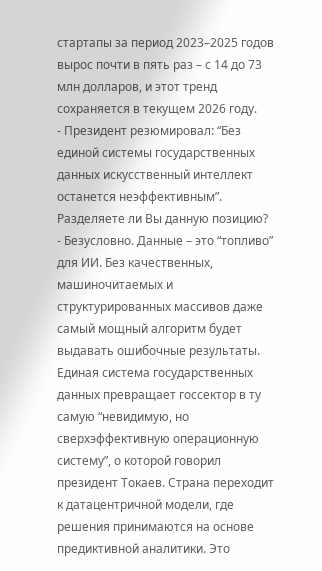стартапы за период 2023–2025 годов вырос почти в пять раз – с 14 до 73 млн долларов, и этот тренд сохраняется в текущем 2026 году.
- Президент резюмировал: “Без единой системы государственных данных искусственный интеллект останется неэффективным”. Разделяете ли Вы данную позицию?
- Безусловно. Данные – это “топливо” для ИИ. Без качественных, машиночитаемых и структурированных массивов даже самый мощный алгоритм будет выдавать ошибочные результаты. Единая система государственных данных превращает госсектор в ту самую “невидимую, но сверхэффективную операционную систему”, о которой говорил президент Токаев. Страна переходит к датацентричной модели, где решения принимаются на основе предиктивной аналитики. Это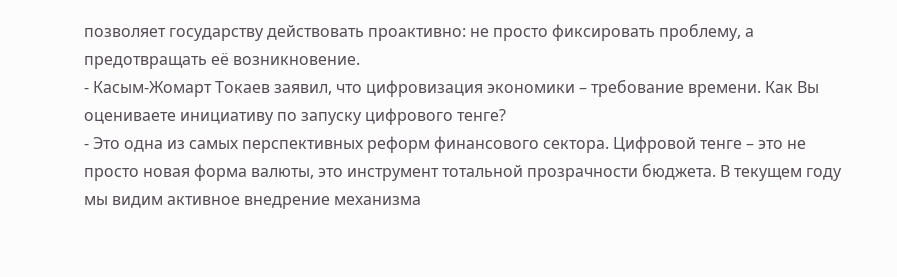позволяет государству действовать проактивно: не просто фиксировать проблему, а предотвращать её возникновение.
- Касым-Жомарт Токаев заявил, что цифровизация экономики – требование времени. Как Вы оцениваете инициативу по запуску цифрового тенге?
- Это одна из самых перспективных реформ финансового сектора. Цифровой тенге – это не просто новая форма валюты, это инструмент тотальной прозрачности бюджета. В текущем году мы видим активное внедрение механизма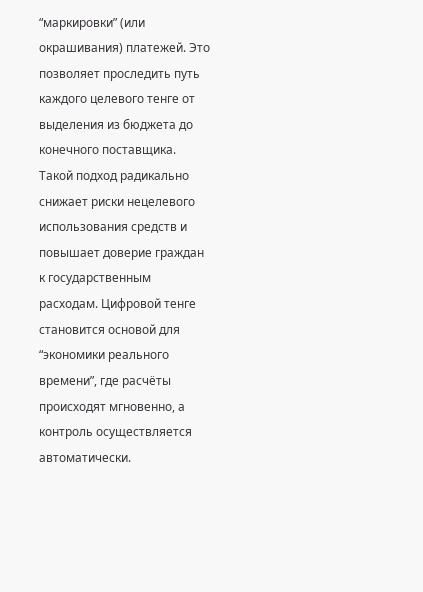“маркировки” (или окрашивания) платежей. Это позволяет проследить путь каждого целевого тенге от выделения из бюджета до конечного поставщика. Такой подход радикально снижает риски нецелевого использования средств и повышает доверие граждан к государственным расходам. Цифровой тенге становится основой для “экономики реального времени”, где расчёты происходят мгновенно, а контроль осуществляется автоматически.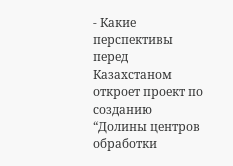- Какие перспективы перед Казахстаном откроет проект по созданию “Долины центров обработки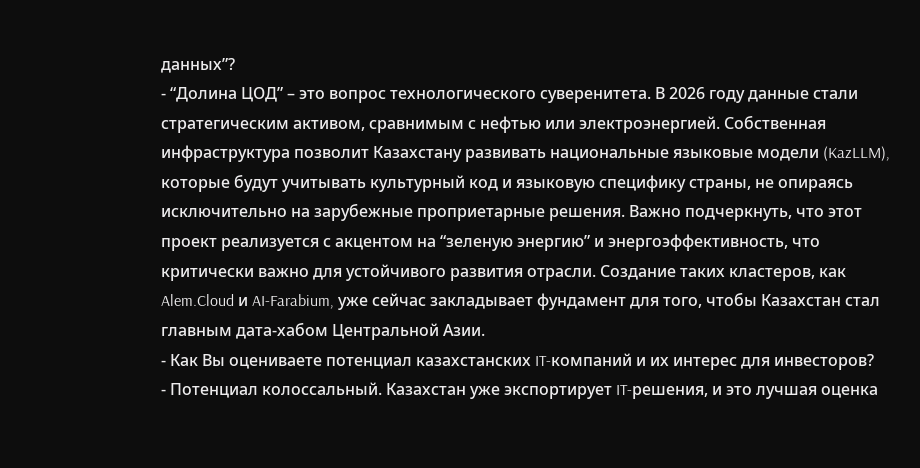данных”?
- “Долина ЦОД” – это вопрос технологического суверенитета. В 2026 году данные стали стратегическим активом, сравнимым с нефтью или электроэнергией. Собственная инфраструктура позволит Казахстану развивать национальные языковые модели (KazLLM), которые будут учитывать культурный код и языковую специфику страны, не опираясь исключительно на зарубежные проприетарные решения. Важно подчеркнуть, что этот проект реализуется с акцентом на “зеленую энергию” и энергоэффективность, что критически важно для устойчивого развития отрасли. Создание таких кластеров, как Alem.Cloud и AI-Farabium, уже сейчас закладывает фундамент для того, чтобы Казахстан стал главным дата-хабом Центральной Азии.
- Как Вы оцениваете потенциал казахстанских IT-компаний и их интерес для инвесторов?
- Потенциал колоссальный. Казахстан уже экспортирует IT-решения, и это лучшая оценка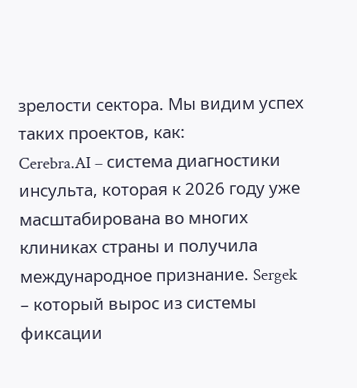зрелости сектора. Мы видим успех таких проектов, как:
Cerebra.AI – система диагностики инсульта, которая к 2026 году уже масштабирована во многих клиниках страны и получила международное признание. Sergek – который вырос из системы фиксации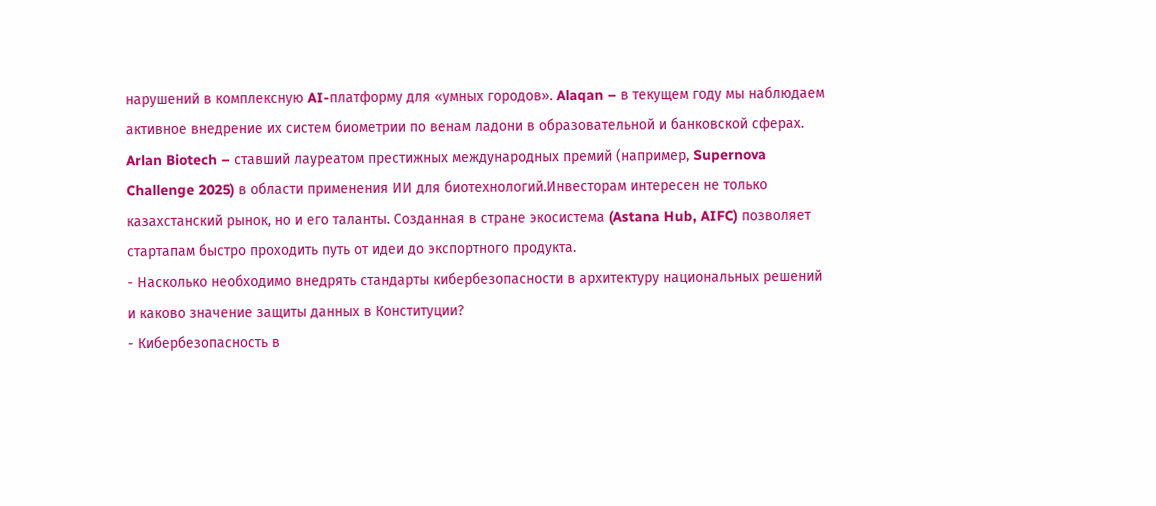нарушений в комплексную AI-платформу для «умных городов». Alaqan – в текущем году мы наблюдаем активное внедрение их систем биометрии по венам ладони в образовательной и банковской сферах. Arlan Biotech – ставший лауреатом престижных международных премий (например, Supernova Challenge 2025) в области применения ИИ для биотехнологий.Инвесторам интересен не только казахстанский рынок, но и его таланты. Созданная в стране экосистема (Astana Hub, AIFC) позволяет стартапам быстро проходить путь от идеи до экспортного продукта.
- Насколько необходимо внедрять стандарты кибербезопасности в архитектуру национальных решений и каково значение защиты данных в Конституции?
- Кибербезопасность в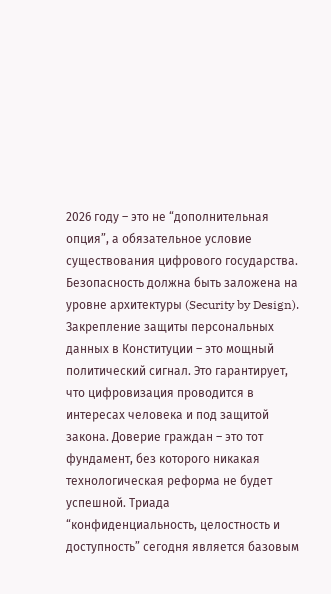2026 году – это не “дополнительная опция”, а обязательное условие существования цифрового государства. Безопасность должна быть заложена на уровне архитектуры (Security by Design). Закрепление защиты персональных данных в Конституции – это мощный политический сигнал. Это гарантирует, что цифровизация проводится в интересах человека и под защитой закона. Доверие граждан – это тот фундамент, без которого никакая технологическая реформа не будет успешной. Триада “конфиденциальность, целостность и доступность” сегодня является базовым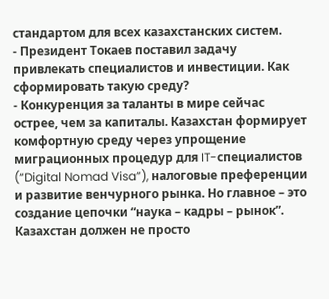стандартом для всех казахстанских систем.
- Президент Токаев поставил задачу привлекать специалистов и инвестиции. Как сформировать такую среду?
- Конкуренция за таланты в мире сейчас острее, чем за капиталы. Казахстан формирует комфортную среду через упрощение миграционных процедур для IT-специалистов (“Digital Nomad Visa”), налоговые преференции и развитие венчурного рынка. Но главное – это создание цепочки “наука – кадры – рынок”. Казахстан должен не просто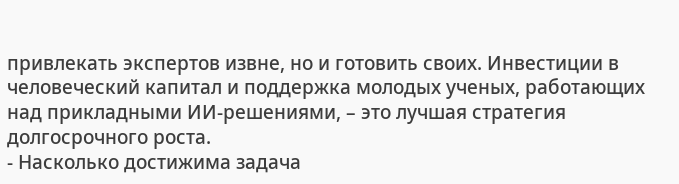привлекать экспертов извне, но и готовить своих. Инвестиции в человеческий капитал и поддержка молодых ученых, работающих над прикладными ИИ-решениями, – это лучшая стратегия долгосрочного роста.
- Насколько достижима задача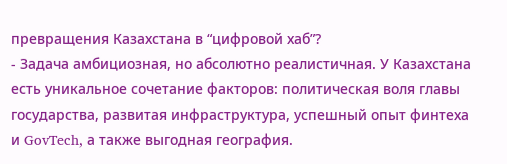превращения Казахстана в “цифровой хаб”?
- Задача амбициозная, но абсолютно реалистичная. У Казахстана есть уникальное сочетание факторов: политическая воля главы государства, развитая инфраструктура, успешный опыт финтеха и GovTech, а также выгодная география.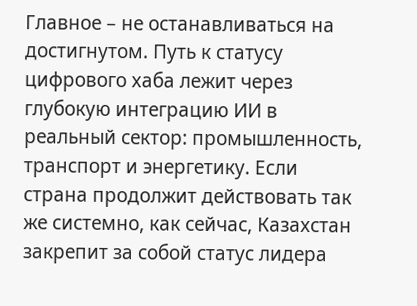Главное – не останавливаться на достигнутом. Путь к статусу цифрового хаба лежит через глубокую интеграцию ИИ в реальный сектор: промышленность, транспорт и энергетику. Если страна продолжит действовать так же системно, как сейчас, Казахстан закрепит за собой статус лидера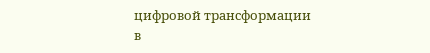цифровой трансформации в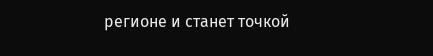регионе и станет точкой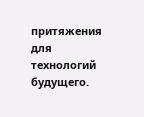притяжения для технологий будущего.